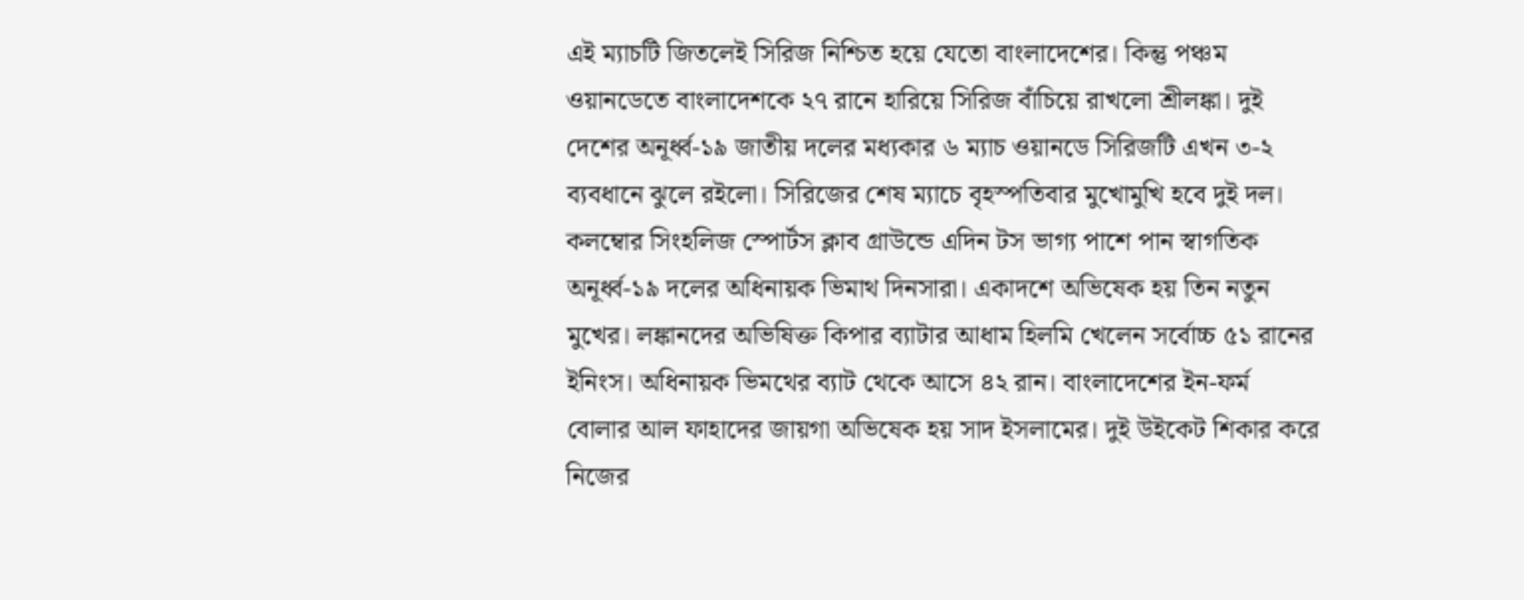এই ম্যাচটি জিতলেই সিরিজ নিশ্চিত হয়ে যেতো বাংলাদেশের। কিন্তু পঞ্চম ওয়ানডেতে বাংলাদেশকে ২৭ রানে হারিয়ে সিরিজ বাঁচিয়ে রাখলো শ্রীলঙ্কা। দুই দেশের অনূর্ধ্ব-১৯ জাতীয় দলের মধ্যকার ৬ ম্যাচ ওয়ানডে সিরিজটি এখন ৩-২ ব্যবধানে ঝুলে রইলো। সিরিজের শেষ ম্যাচে বৃহস্পতিবার মুখোমুখি হবে দুই দল।
কলম্বোর সিংহলিজ স্পোর্টস ক্লাব গ্রাউন্ডে এদিন টস ভাগ্য পাশে পান স্বাগতিক অনূর্ধ্ব-১৯ দলের অধিনায়ক ভিমাথ দিনসারা। একাদশে অভিষেক হয় তিন নতুন মুখের। লঙ্কানদের অভিষিক্ত কিপার ব্যাটার আধাম হিলমি খেলেন সর্বোচ্চ ৫১ রানের ইনিংস। অধিনায়ক ভিমথের ব্যাট থেকে আসে ৪২ রান। বাংলাদেশের ইন-ফর্ম বোলার আল ফাহাদের জায়গা অভিষেক হয় সাদ ইসলামের। দুই উইকেট শিকার করে নিজের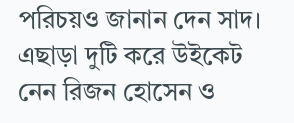পরিচয়ও জানান দেন সাদ। এছাড়া দুটি করে উইকেট নেন রিজন হোসেন ও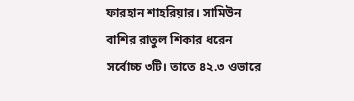ফারহান শাহরিয়ার। সামিউন বাশির রাতুল শিকার ধরেন সর্বোচ্চ ৩টি। তাতে ৪২.৩ ওভারে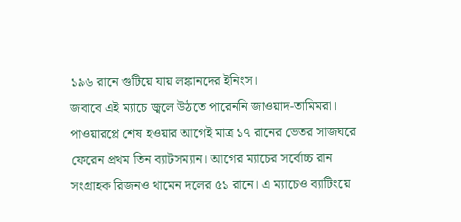১৯৬ রানে গুটিয়ে যায় লঙ্কানদের ইনিংস।
জবাবে এই ম্যাচে জ্বলে উঠতে পারেননি জাওয়াদ-তামিমরা। পাওয়ারপ্লে শেষ হওয়ার আগেই মাত্র ১৭ রানের ভেতর সাজঘরে ফেরেন প্রথম তিন ব্যাটসম্যান। আগের ম্যাচের সর্বোচ্চ রান সংগ্রাহক রিজনও থামেন দলের ৫১ রানে। এ ম্যাচেও ব্যাটিংয়ে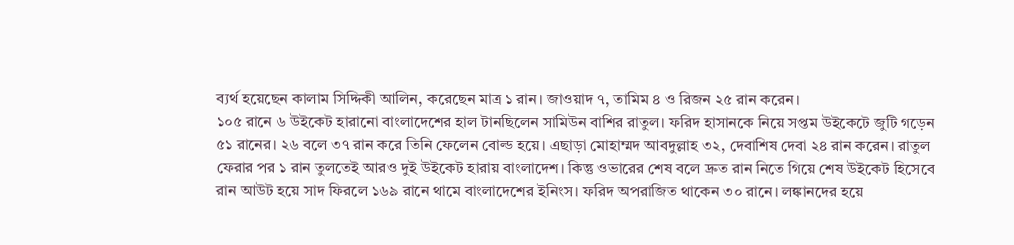ব্যর্থ হয়েছেন কালাম সিদ্দিকী আলিন, করেছেন মাত্র ১ রান। জাওয়াদ ৭, তামিম ৪ ও রিজন ২৫ রান করেন।
১০৫ রানে ৬ উইকেট হারানো বাংলাদেশের হাল টানছিলেন সামিউন বাশির রাতুল। ফরিদ হাসানকে নিয়ে সপ্তম উইকেটে জুটি গড়েন ৫১ রানের। ২৬ বলে ৩৭ রান করে তিনি ফেলেন বোল্ড হয়ে। এছাড়া মোহাম্মদ আবদুল্লাহ ৩২, দেবাশিষ দেবা ২৪ রান করেন। রাতুল ফেরার পর ১ রান তুলতেই আরও দুই উইকেট হারায় বাংলাদেশ। কিন্তু ওভারের শেষ বলে দ্রুত রান নিতে গিয়ে শেষ উইকেট হিসেবে রান আউট হয়ে সাদ ফিরলে ১৬৯ রানে থামে বাংলাদেশের ইনিংস। ফরিদ অপরাজিত থাকেন ৩০ রানে। লঙ্কানদের হয়ে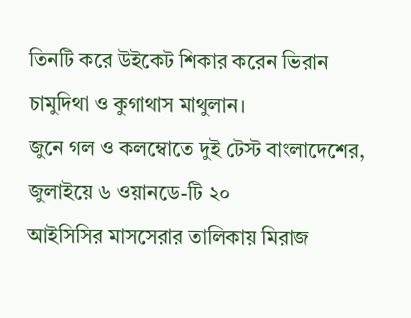তিনটি করে উইকেট শিকার করেন ভিরান চামুদিথা ও কুগাথাস মাথুলান।
জুনে গল ও কলম্বোতে দুই টেস্ট বাংলাদেশের, জুলাইয়ে ৬ ওয়ানডে-টি ২০
আইসিসির মাসসেরার তালিকায় মিরাজ